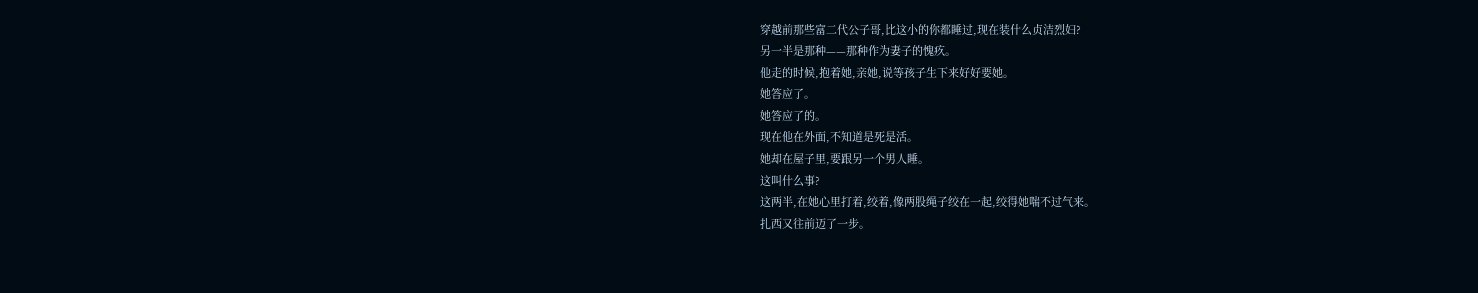穿越前那些富二代公子哥,比这小的你都睡过,现在装什么贞洁烈妇?
另一半是那种——那种作为妻子的愧疚。
他走的时候,抱着她,亲她,说等孩子生下来好好要她。
她答应了。
她答应了的。
现在他在外面,不知道是死是活。
她却在屋子里,要跟另一个男人睡。
这叫什么事?
这两半,在她心里打着,绞着,像两股绳子绞在一起,绞得她喘不过气来。
扎西又往前迈了一步。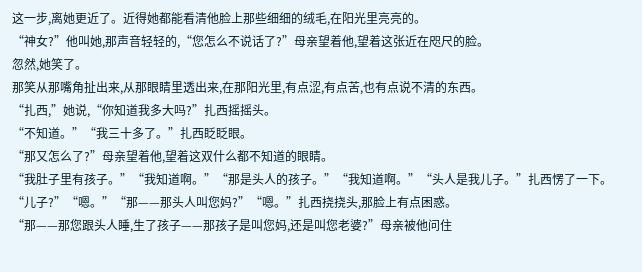这一步,离她更近了。近得她都能看清他脸上那些细细的绒毛,在阳光里亮亮的。
“神女?”他叫她,那声音轻轻的,“您怎么不说话了?”母亲望着他,望着这张近在咫尺的脸。
忽然,她笑了。
那笑从那嘴角扯出来,从那眼睛里透出来,在那阳光里,有点涩,有点苦,也有点说不清的东西。
“扎西,”她说,“你知道我多大吗?”扎西摇摇头。
“不知道。”“我三十多了。”扎西眨眨眼。
“那又怎么了?”母亲望着他,望着这双什么都不知道的眼睛。
“我肚子里有孩子。”“我知道啊。”“那是头人的孩子。”“我知道啊。”“头人是我儿子。”扎西愣了一下。
“儿子?”“嗯。”“那——那头人叫您妈?”“嗯。”扎西挠挠头,那脸上有点困惑。
“那——那您跟头人睡,生了孩子——那孩子是叫您妈,还是叫您老婆?”母亲被他问住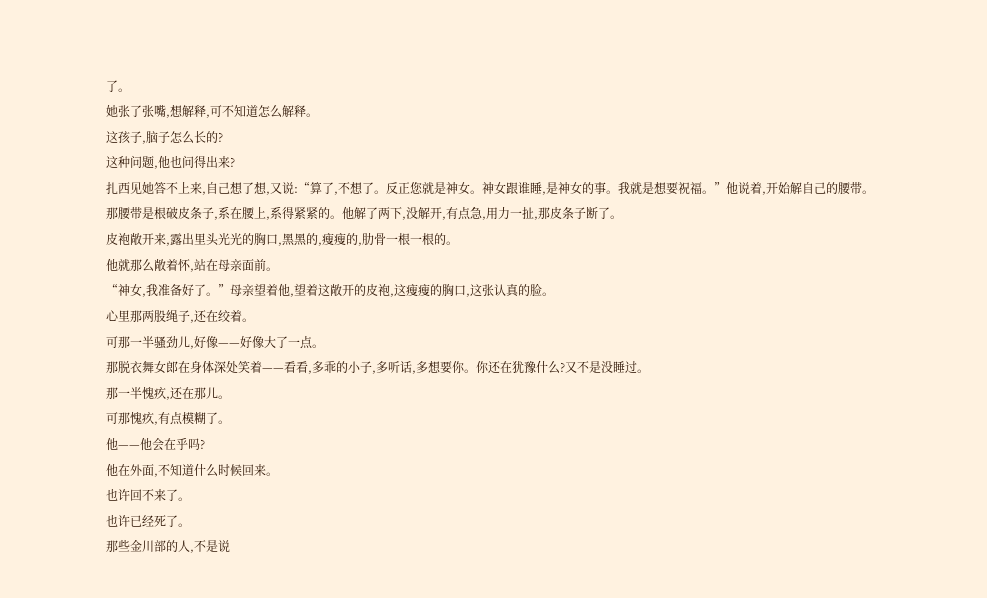了。
她张了张嘴,想解释,可不知道怎么解释。
这孩子,脑子怎么长的?
这种问题,他也问得出来?
扎西见她答不上来,自己想了想,又说:“算了,不想了。反正您就是神女。神女跟谁睡,是神女的事。我就是想要祝福。”他说着,开始解自己的腰带。
那腰带是根破皮条子,系在腰上,系得紧紧的。他解了两下,没解开,有点急,用力一扯,那皮条子断了。
皮袍敞开来,露出里头光光的胸口,黑黑的,瘦瘦的,肋骨一根一根的。
他就那么敞着怀,站在母亲面前。
“神女,我准备好了。”母亲望着他,望着这敞开的皮袍,这瘦瘦的胸口,这张认真的脸。
心里那两股绳子,还在绞着。
可那一半骚劲儿,好像——好像大了一点。
那脱衣舞女郎在身体深处笑着——看看,多乖的小子,多听话,多想要你。你还在犹豫什么?又不是没睡过。
那一半愧疚,还在那儿。
可那愧疚,有点模糊了。
他——他会在乎吗?
他在外面,不知道什么时候回来。
也许回不来了。
也许已经死了。
那些金川部的人,不是说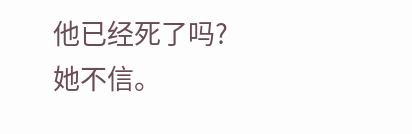他已经死了吗?
她不信。